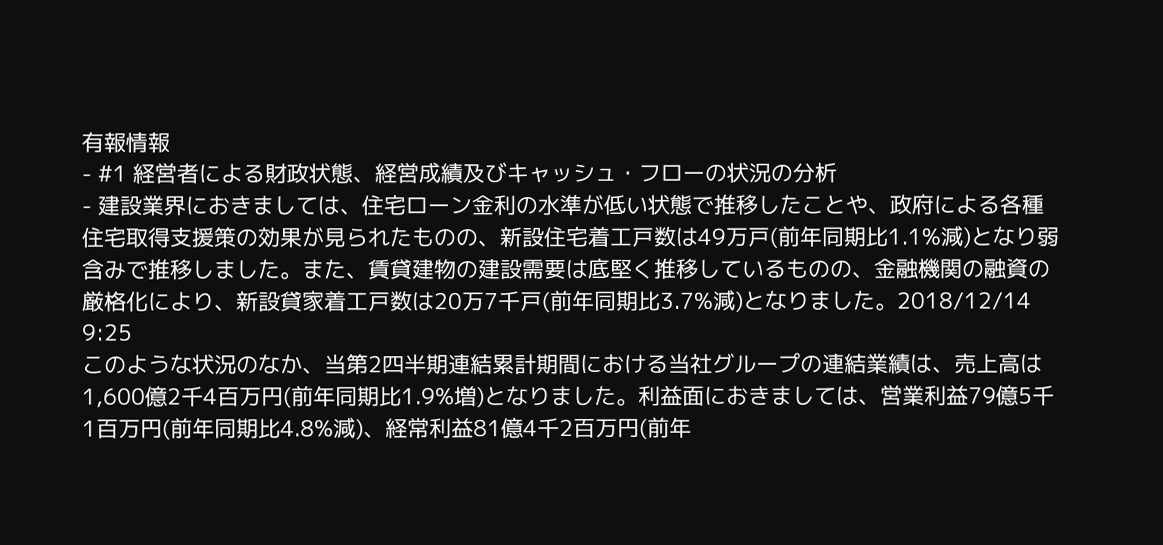有報情報
- #1 経営者による財政状態、経営成績及びキャッシュ・フローの状況の分析
- 建設業界におきましては、住宅ローン金利の水準が低い状態で推移したことや、政府による各種住宅取得支援策の効果が見られたものの、新設住宅着工戸数は49万戸(前年同期比1.1%減)となり弱含みで推移しました。また、賃貸建物の建設需要は底堅く推移しているものの、金融機関の融資の厳格化により、新設貸家着工戸数は20万7千戸(前年同期比3.7%減)となりました。2018/12/14 9:25
このような状況のなか、当第2四半期連結累計期間における当社グループの連結業績は、売上高は1,600億2千4百万円(前年同期比1.9%増)となりました。利益面におきましては、営業利益79億5千1百万円(前年同期比4.8%減)、経常利益81億4千2百万円(前年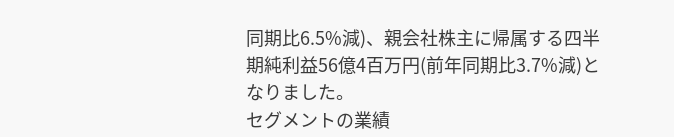同期比6.5%減)、親会社株主に帰属する四半期純利益56億4百万円(前年同期比3.7%減)となりました。
セグメントの業績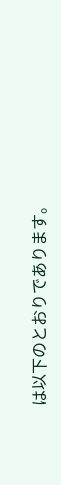は以下のとおりであります。